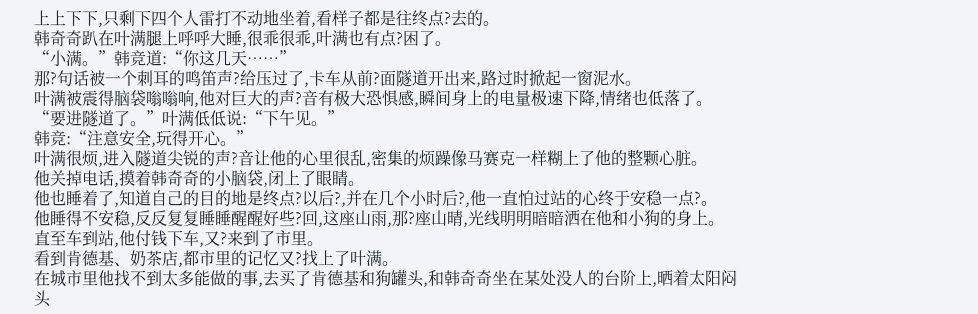上上下下,只剩下四个人雷打不动地坐着,看样子都是往终点?去的。
韩奇奇趴在叶满腿上呼呼大睡,很乖很乖,叶满也有点?困了。
“小满。”韩竞道:“你这几天……”
那?句话被一个刺耳的鸣笛声?给压过了,卡车从前?面隧道开出来,路过时掀起一窗泥水。
叶满被震得脑袋嗡嗡响,他对巨大的声?音有极大恐惧感,瞬间身上的电量极速下降,情绪也低落了。
“要进隧道了。”叶满低低说:“下午见。”
韩竞:“注意安全,玩得开心。”
叶满很烦,进入隧道尖锐的声?音让他的心里很乱,密集的烦躁像马赛克一样糊上了他的整颗心脏。
他关掉电话,摸着韩奇奇的小脑袋,闭上了眼睛。
他也睡着了,知道自己的目的地是终点?以后?,并在几个小时后?,他一直怕过站的心终于安稳一点?。
他睡得不安稳,反反复复睡睡醒醒好些?回,这座山雨,那?座山晴,光线明明暗暗洒在他和小狗的身上。
直至车到站,他付钱下车,又?来到了市里。
看到肯德基、奶茶店,都市里的记忆又?找上了叶满。
在城市里他找不到太多能做的事,去买了肯德基和狗罐头,和韩奇奇坐在某处没人的台阶上,晒着太阳闷头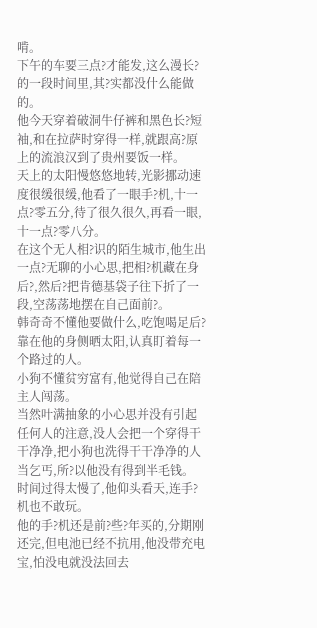啃。
下午的车要三点?才能发,这么漫长?的一段时间里,其?实都没什么能做的。
他今天穿着破洞牛仔裤和黑色长?短袖,和在拉萨时穿得一样,就跟高?原上的流浪汉到了贵州要饭一样。
天上的太阳慢悠悠地转,光影挪动速度很缓很缓,他看了一眼手?机,十一点?零五分,待了很久很久,再看一眼,十一点?零八分。
在这个无人相?识的陌生城市,他生出一点?无聊的小心思,把相?机藏在身后?,然后?把肯德基袋子往下折了一段,空荡荡地摆在自己面前?。
韩奇奇不懂他要做什么,吃饱喝足后?靠在他的身侧晒太阳,认真盯着每一个路过的人。
小狗不懂贫穷富有,他觉得自己在陪主人闯荡。
当然叶满抽象的小心思并没有引起任何人的注意,没人会把一个穿得干干净净,把小狗也洗得干干净净的人当乞丐,所?以他没有得到半毛钱。
时间过得太慢了,他仰头看天,连手?机也不敢玩。
他的手?机还是前?些?年买的,分期刚还完,但电池已经不抗用,他没带充电宝,怕没电就没法回去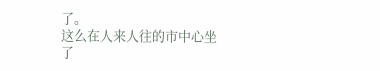了。
这么在人来人往的市中心坐了